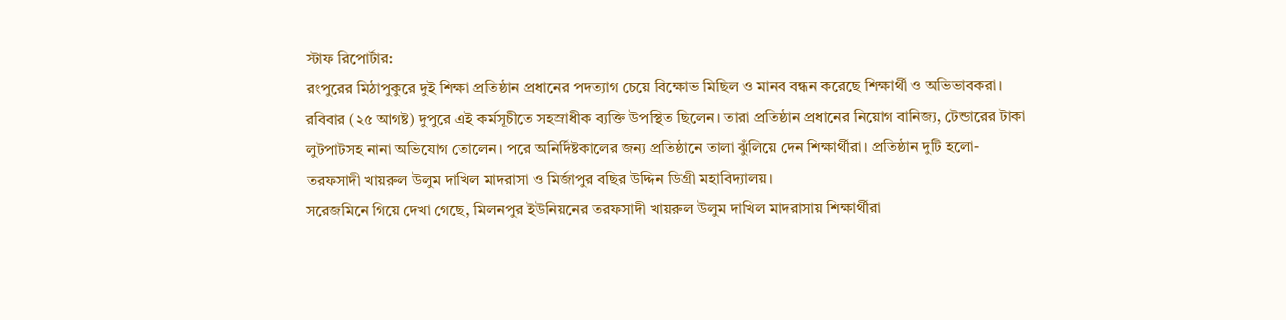স্টাফ রিপোর্টার:
রংপুরের মিঠাপুকুরে দুই শিক্ষা প্রতিষ্ঠান প্রধানের পদত্যাগ চেয়ে বিক্ষোভ মিছিল ও মানব বন্ধন করেছে শিক্ষার্থী ও অভিভাবকরা। রবিবার (২৫ আগষ্ট) দুপুরে এই কর্মসূচীতে সহস্রাধীক ব্যক্তি উপস্থিত ছিলেন। তারা প্রতিষ্ঠান প্রধানের নিয়োগ বানিজ্য, টেন্ডারের টাকা লুটপাটসহ নানা অভিযোগ তোলেন। পরে অনির্দিষ্টকালের জন্য প্রতিষ্ঠানে তালা ঝুঁলিয়ে দেন শিক্ষার্থীরা। প্রতিষ্ঠান দুটি হলো- তরফসাদী খায়রুল উলুম দাখিল মাদরাসা ও মির্জাপুর বছির উদ্দিন ডিগ্রী মহাবিদ্যালয়।
সরেজমিনে গিয়ে দেখা গেছে, মিলনপুর ইউনিয়নের তরফসাদী খায়রুল উলুম দাখিল মাদরাসায় শিক্ষার্থীরা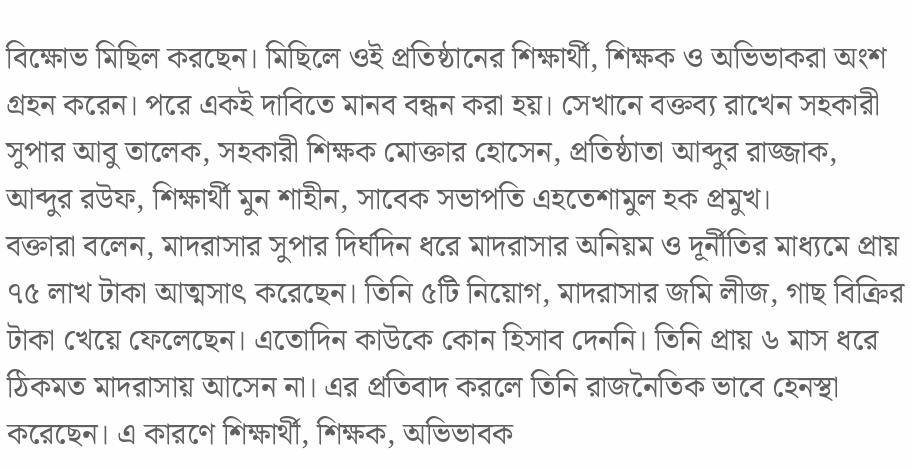বিক্ষোভ মিছিল করছেন। মিছিলে ওই প্রতিষ্ঠানের শিক্ষার্থী, শিক্ষক ও অভিভাকরা অংশ গ্রহন করেন। পরে একই দাবিতে মানব বন্ধন করা হয়। সেখানে বক্তব্য রাখেন সহকারী সুপার আবু তালেক, সহকারী শিক্ষক মোক্তার হোসেন, প্রতিষ্ঠাতা আব্দুর রাজ্জাক, আব্দুর রউফ, শিক্ষার্থী মুন শাহীন, সাবেক সভাপতি এহতেশামুল হক প্রমুখ।
বক্তারা বলেন, মাদরাসার সুপার দির্ঘদিন ধরে মাদরাসার অনিয়ম ও দূর্নীতির মাধ্যমে প্রায় ৭৫ লাখ টাকা আত্মসাৎ করেছেন। তিনি ৫টি নিয়োগ, মাদরাসার জমি লীজ, গাছ বিক্রির টাকা খেয়ে ফেলেছেন। এতোদিন কাউকে কোন হিসাব দেননি। তিনি প্রায় ৬ মাস ধরে ঠিকমত মাদরাসায় আসেন না। এর প্রতিবাদ করলে তিনি রাজনৈতিক ভাবে হেনস্থা করেছেন। এ কারণে শিক্ষার্থী, শিক্ষক, অভিভাবক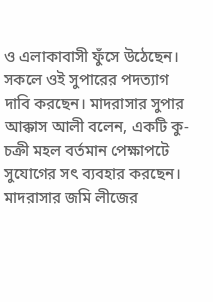ও এলাকাবাসী ফুঁসে উঠেছেন। সকলে ওই সুপারের পদত্যাগ দাবি করছেন। মাদরাসার সুপার আক্কাস আলী বলেন, একটি কু-চক্রী মহল বর্তমান পেক্ষাপটে সুযোগের সৎ ব্যবহার করছেন। মাদরাসার জমি লীজের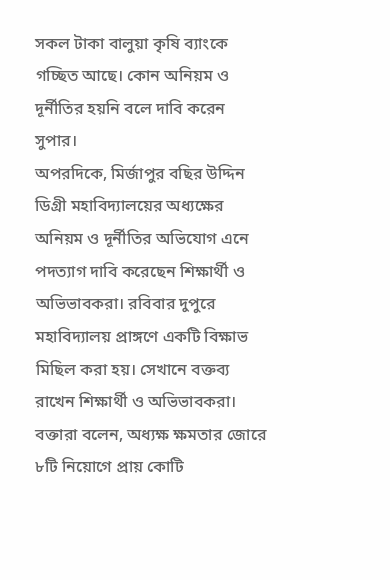সকল টাকা বালুয়া কৃষি ব্যাংকে গচ্ছিত আছে। কোন অনিয়ম ও দূর্নীতির হয়নি বলে দাবি করেন সুপার।
অপরদিকে, মির্জাপুর বছির উদ্দিন ডিগ্রী মহাবিদ্যালয়ের অধ্যক্ষের অনিয়ম ও দূর্নীতির অভিযোগ এনে পদত্যাগ দাবি করেছেন শিক্ষার্থী ও অভিভাবকরা। রবিবার দুপুরে মহাবিদ্যালয় প্রাঙ্গণে একটি বিক্ষাভ মিছিল করা হয়। সেখানে বক্তব্য রাখেন শিক্ষার্থী ও অভিভাবকরা।
বক্তারা বলেন, অধ্যক্ষ ক্ষমতার জোরে ৮টি নিয়োগে প্রায় কোটি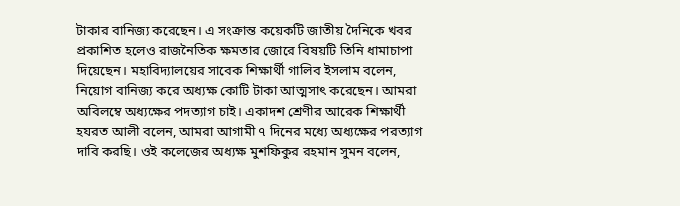টাকার বানিজ্য করেছেন। এ সংক্রান্ত কয়েকটি জাতীয় দৈনিকে খবর প্রকাশিত হলেও রাজনৈতিক ক্ষমতার জোরে বিষয়টি তিনি ধামাচাপা দিয়েছেন। মহাবিদ্যালয়ের সাবেক শিক্ষার্থী গালিব ইসলাম বলেন, নিয়োগ বানিজ্য করে অধ্যক্ষ কোটি টাকা আত্মসাৎ করেছেন। আমরা অবিলম্বে অধ্যক্ষের পদত্যাগ চাই। একাদশ শ্রেণীর আরেক শিক্ষার্থী হযরত আলী বলেন, আমরা আগামী ৭ দিনের মধ্যে অধ্যক্ষের পরত্যাগ দাবি করছি। ওই কলেজের অধ্যক্ষ মুশফিকুর রহমান সুমন বলেন,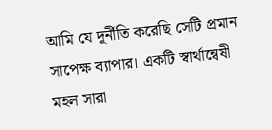আমি যে দূর্নীতি করেছি সেটি প্রমান সাপেক্ষ ব্যাপার। একটি স্বার্থান্বেষী মহল সারা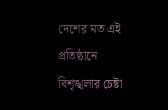দেশের মত এই প্রতিষ্ঠানে বিশৃঙ্খলার চেষ্টা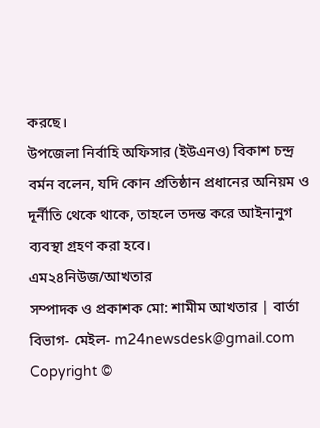করছে।
উপজেলা নির্বাহি অফিসার (ইউএনও) বিকাশ চন্দ্র বর্মন বলেন, যদি কোন প্রতিষ্ঠান প্রধানের অনিয়ম ও দূর্নীতি থেকে থাকে, তাহলে তদন্ত করে আইনানুগ ব্যবস্থা গ্রহণ করা হবে।
এম২৪নিউজ/আখতার
সম্পাদক ও প্রকাশক মো: শামীম আখতার | বার্তা বিভাগ- মেইল- m24newsdesk@gmail.com
Copyright ©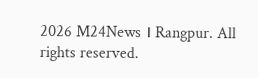2026 M24News । Rangpur. All rights reserved.